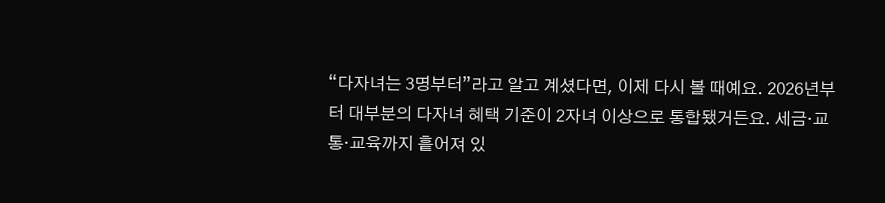“다자녀는 3명부터”라고 알고 계셨다면, 이제 다시 볼 때예요. 2026년부터 대부분의 다자녀 혜택 기준이 2자녀 이상으로 통합됐거든요. 세금·교통·교육까지 흩어져 있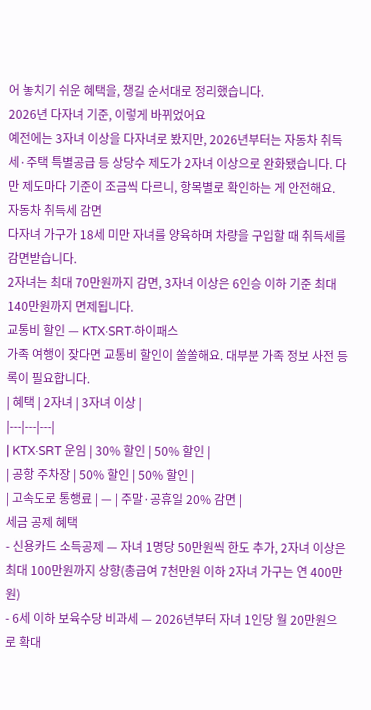어 놓치기 쉬운 혜택을, 챙길 순서대로 정리했습니다.
2026년 다자녀 기준, 이렇게 바뀌었어요
예전에는 3자녀 이상을 다자녀로 봤지만, 2026년부터는 자동차 취득세·주택 특별공급 등 상당수 제도가 2자녀 이상으로 완화됐습니다. 다만 제도마다 기준이 조금씩 다르니, 항목별로 확인하는 게 안전해요.
자동차 취득세 감면
다자녀 가구가 18세 미만 자녀를 양육하며 차량을 구입할 때 취득세를 감면받습니다.
2자녀는 최대 70만원까지 감면, 3자녀 이상은 6인승 이하 기준 최대 140만원까지 면제됩니다.
교통비 할인 — KTX·SRT·하이패스
가족 여행이 잦다면 교통비 할인이 쏠쏠해요. 대부분 가족 정보 사전 등록이 필요합니다.
| 혜택 | 2자녀 | 3자녀 이상 |
|---|---|---|
| KTX·SRT 운임 | 30% 할인 | 50% 할인 |
| 공항 주차장 | 50% 할인 | 50% 할인 |
| 고속도로 통행료 | — | 주말·공휴일 20% 감면 |
세금 공제 혜택
- 신용카드 소득공제 — 자녀 1명당 50만원씩 한도 추가, 2자녀 이상은 최대 100만원까지 상향(총급여 7천만원 이하 2자녀 가구는 연 400만원)
- 6세 이하 보육수당 비과세 — 2026년부터 자녀 1인당 월 20만원으로 확대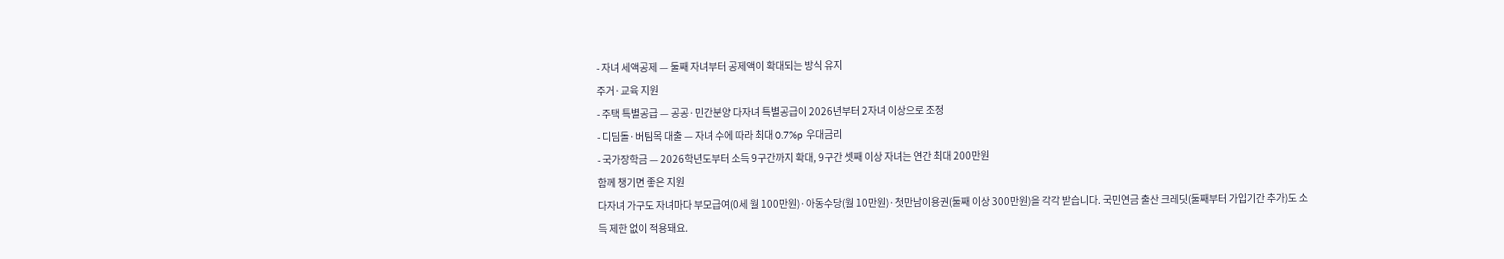- 자녀 세액공제 — 둘째 자녀부터 공제액이 확대되는 방식 유지
주거·교육 지원
- 주택 특별공급 — 공공·민간분양 다자녀 특별공급이 2026년부터 2자녀 이상으로 조정
- 디딤돌·버팀목 대출 — 자녀 수에 따라 최대 0.7%p 우대금리
- 국가장학금 — 2026학년도부터 소득 9구간까지 확대, 9구간 셋째 이상 자녀는 연간 최대 200만원
함께 챙기면 좋은 지원
다자녀 가구도 자녀마다 부모급여(0세 월 100만원)·아동수당(월 10만원)·첫만남이용권(둘째 이상 300만원)을 각각 받습니다. 국민연금 출산 크레딧(둘째부터 가입기간 추가)도 소득 제한 없이 적용돼요.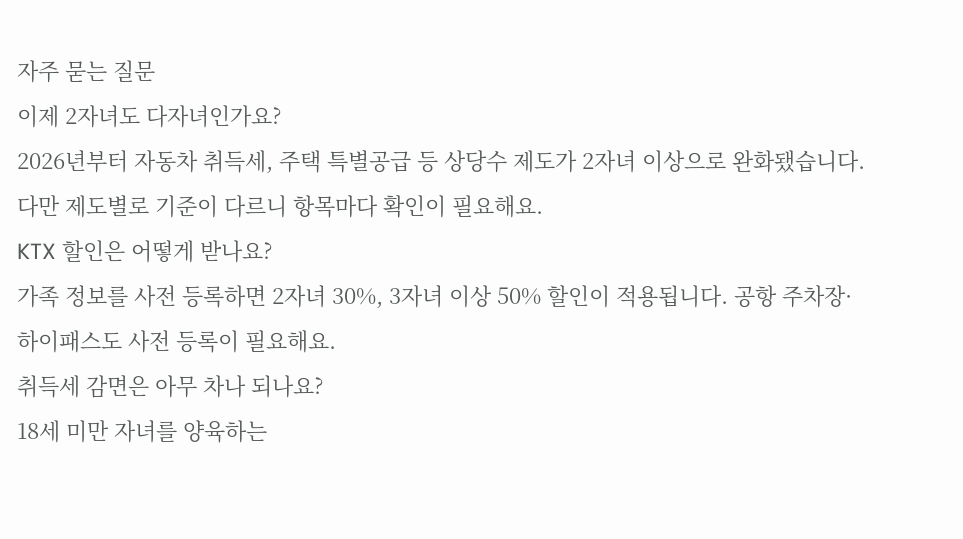자주 묻는 질문
이제 2자녀도 다자녀인가요?
2026년부터 자동차 취득세, 주택 특별공급 등 상당수 제도가 2자녀 이상으로 완화됐습니다. 다만 제도별로 기준이 다르니 항목마다 확인이 필요해요.
KTX 할인은 어떻게 받나요?
가족 정보를 사전 등록하면 2자녀 30%, 3자녀 이상 50% 할인이 적용됩니다. 공항 주차장·하이패스도 사전 등록이 필요해요.
취득세 감면은 아무 차나 되나요?
18세 미만 자녀를 양육하는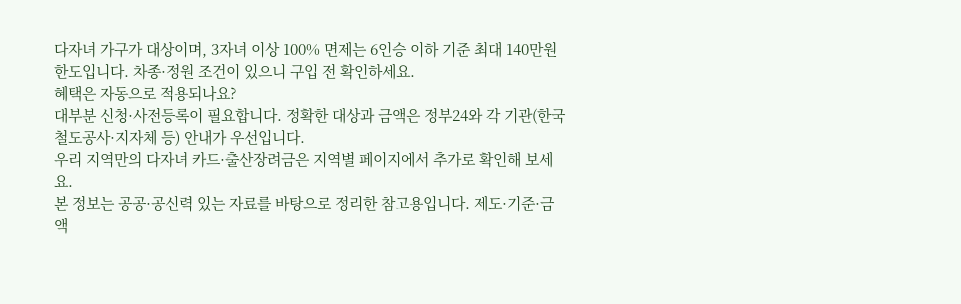다자녀 가구가 대상이며, 3자녀 이상 100% 면제는 6인승 이하 기준 최대 140만원 한도입니다. 차종·정원 조건이 있으니 구입 전 확인하세요.
혜택은 자동으로 적용되나요?
대부분 신청·사전등록이 필요합니다. 정확한 대상과 금액은 정부24와 각 기관(한국철도공사·지자체 등) 안내가 우선입니다.
우리 지역만의 다자녀 카드·출산장려금은 지역별 페이지에서 추가로 확인해 보세요.
본 정보는 공공·공신력 있는 자료를 바탕으로 정리한 참고용입니다. 제도·기준·금액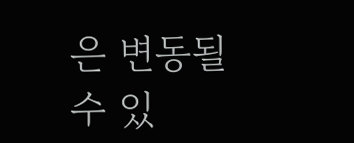은 변동될 수 있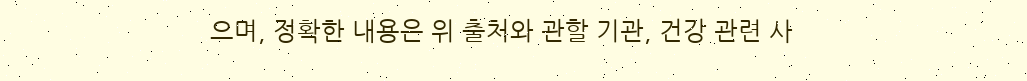으며, 정확한 내용은 위 출처와 관할 기관, 건강 관련 사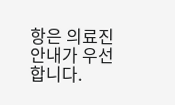항은 의료진 안내가 우선합니다.